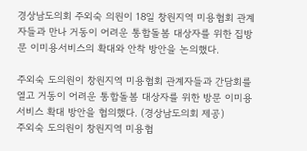경상남도의회 주외숙 의원이 18일 창원지역 미용협회 관계자들과 만나 거동이 어려운 통합돌봄 대상자를 위한 집방문 이미용서비스의 확대와 안착 방안을 논의했다.

주외숙 도의원이 창원지역 미용협회 관계자들과 간담회를 열고 거동이 어려운 통합돌봄 대상자를 위한 방문 이미용서비스 확대 방안을 협의했다. (경상남도의회 제공)
주외숙 도의원이 창원지역 미용협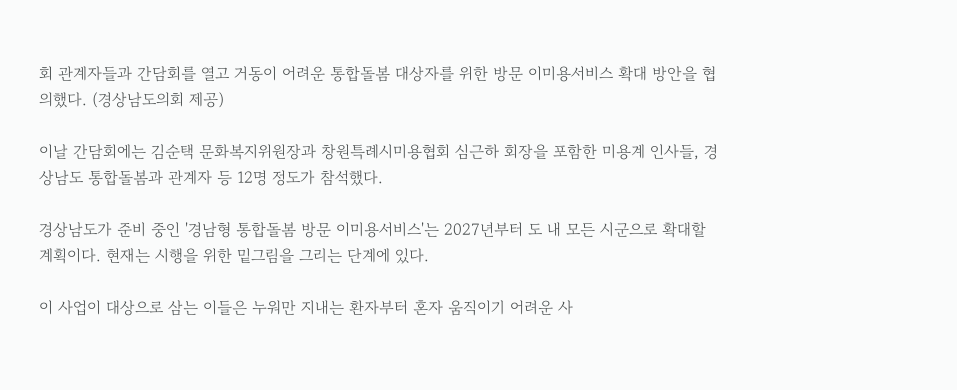회 관계자들과 간담회를 열고 거동이 어려운 통합돌봄 대상자를 위한 방문 이미용서비스 확대 방안을 협의했다. (경상남도의회 제공)

이날 간담회에는 김순택 문화복지위원장과 창원특례시미용협회 심근하 회장을 포함한 미용계 인사들, 경상남도 통합돌봄과 관계자 등 12명 정도가 참석했다.

경상남도가 준비 중인 '경남형 통합돌봄 방문 이미용서비스'는 2027년부터 도 내 모든 시군으로 확대할 계획이다. 현재는 시행을 위한 밑그림을 그리는 단계에 있다.

이 사업이 대상으로 삼는 이들은 누워만 지내는 환자부터 혼자 움직이기 어려운 사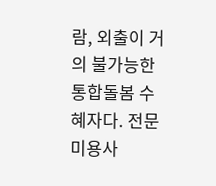람, 외출이 거의 불가능한 통합돌봄 수혜자다. 전문 미용사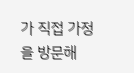가 직접 가정을 방문해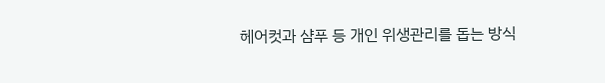헤어컷과 샴푸 등 개인 위생관리를 돕는 방식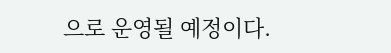으로 운영될 예정이다.